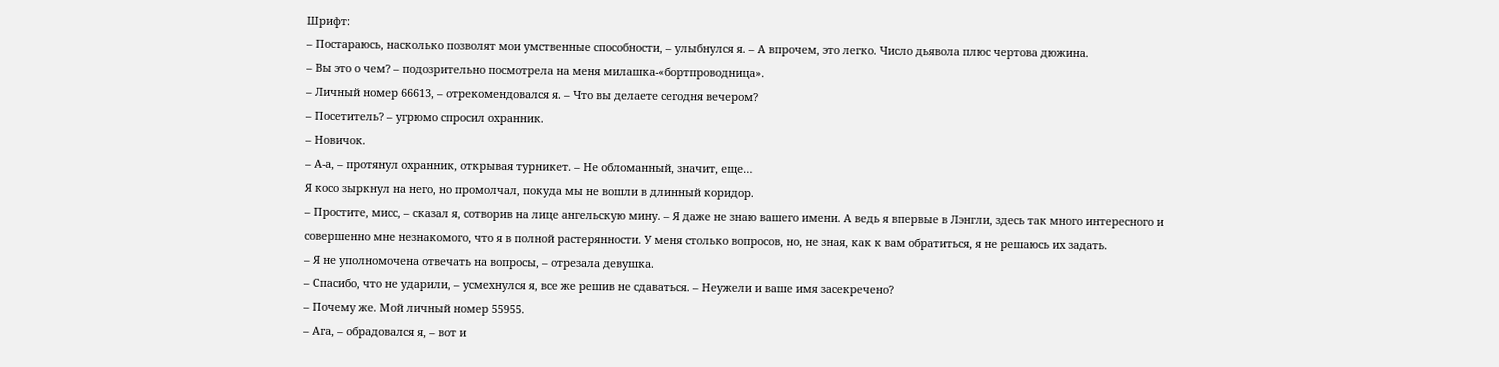Шрифт:
– Постараюсь, насколько позволят мои умственные способности, – улыбнулся я. – А впрочем, это легко. Число дьявола плюс чертова дюжина.
– Вы это о чем? – подозрительно посмотрела на меня милашка-«бортпроводница».
– Личный номер 66613, – отрекомендовался я. – Что вы делаете сегодня вечером?
– Посетитель? – угрюмо спросил охранник.
– Новичок.
– А-а, – протянул охранник, открывая турникет. – Не обломанный, значит, еще…
Я косо зыркнул на него, но промолчал, покуда мы не вошли в длинный коридор.
– Простите, мисс, – сказал я, сотворив на лице ангельскую мину. – Я даже не знаю вашего имени. А ведь я впервые в Лэнгли, здесь так много интересного и совершенно мне незнакомого, что я в полной растерянности. У меня столько вопросов, но, не зная, как к вам обратиться, я не решаюсь их задать.
– Я не уполномочена отвечать на вопросы, – отрезала девушка.
– Спасибо, что не ударили, – усмехнулся я, все же решив не сдаваться. – Неужели и ваше имя засекречено?
– Почему же. Мой личный номер 55955.
– Ага, – обрадовался я, – вот и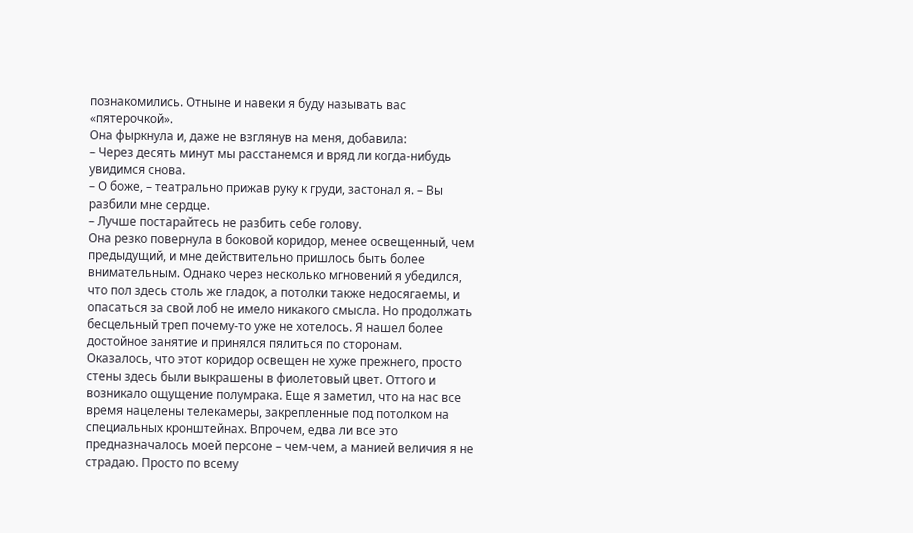познакомились. Отныне и навеки я буду называть вас «пятерочкой».
Она фыркнула и, даже не взглянув на меня, добавила:
– Через десять минут мы расстанемся и вряд ли когда-нибудь увидимся снова.
– О боже, – театрально прижав руку к груди, застонал я. – Вы разбили мне сердце.
– Лучше постарайтесь не разбить себе голову.
Она резко повернула в боковой коридор, менее освещенный, чем предыдущий, и мне действительно пришлось быть более внимательным. Однако через несколько мгновений я убедился, что пол здесь столь же гладок, а потолки также недосягаемы, и опасаться за свой лоб не имело никакого смысла. Но продолжать бесцельный треп почему-то уже не хотелось. Я нашел более достойное занятие и принялся пялиться по сторонам.
Оказалось, что этот коридор освещен не хуже прежнего, просто стены здесь были выкрашены в фиолетовый цвет. Оттого и возникало ощущение полумрака. Еще я заметил, что на нас все время нацелены телекамеры, закрепленные под потолком на специальных кронштейнах. Впрочем, едва ли все это предназначалось моей персоне – чем-чем, а манией величия я не страдаю. Просто по всему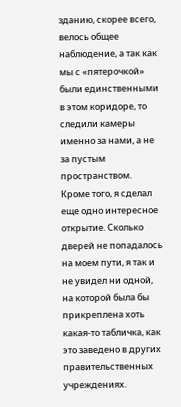зданию, скорее всего, велось общее наблюдение, а так как мы с «пятерочкой» были единственными в этом коридоре, то следили камеры именно за нами, а не за пустым пространством.
Кроме того, я сделал еще одно интересное открытие. Сколько дверей не попадалось на моем пути, я так и не увидел ни одной, на которой была бы прикреплена хоть какая-то табличка, как это заведено в других правительственных учреждениях.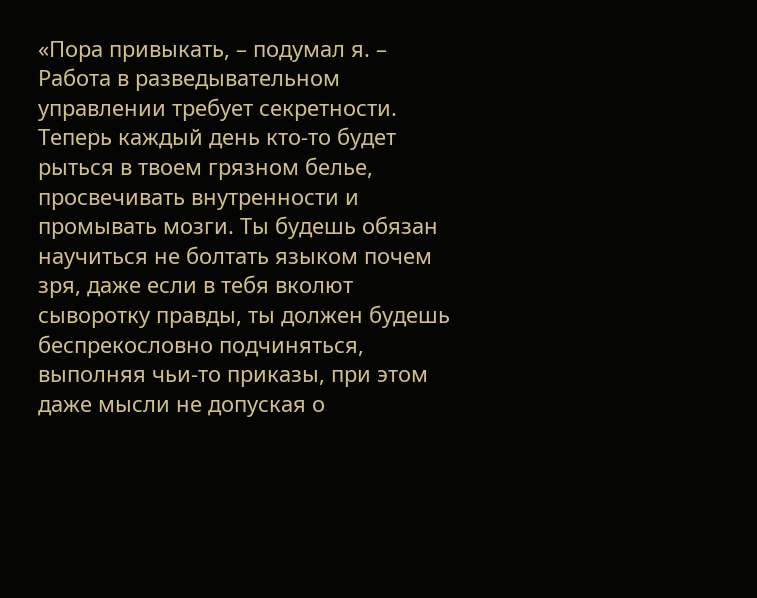«Пора привыкать, – подумал я. – Работа в разведывательном управлении требует секретности. Теперь каждый день кто-то будет рыться в твоем грязном белье, просвечивать внутренности и промывать мозги. Ты будешь обязан научиться не болтать языком почем зря, даже если в тебя вколют сыворотку правды, ты должен будешь беспрекословно подчиняться, выполняя чьи-то приказы, при этом даже мысли не допуская о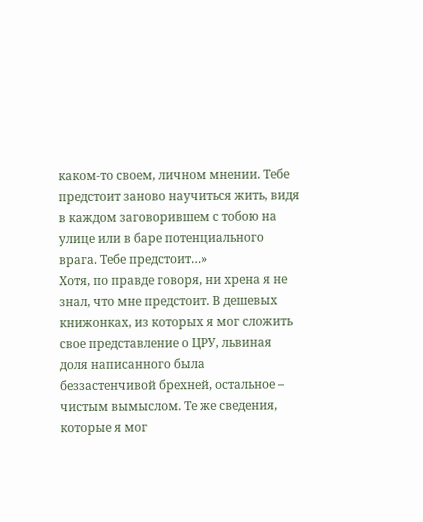каком-то своем, личном мнении. Тебе предстоит заново научиться жить, видя в каждом заговорившем с тобою на улице или в баре потенциального врага. Тебе предстоит…»
Хотя, по правде говоря, ни хрена я не знал, что мне предстоит. В дешевых книжонках, из которых я мог сложить свое представление о ЦРУ, львиная доля написанного была беззастенчивой брехней, остальное – чистым вымыслом. Те же сведения, которые я мог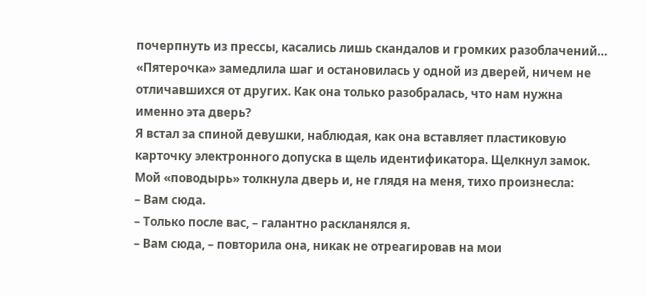почерпнуть из прессы, касались лишь скандалов и громких разоблачений…
«Пятерочка» замедлила шаг и остановилась у одной из дверей, ничем не отличавшихся от других. Как она только разобралась, что нам нужна именно эта дверь?
Я встал за спиной девушки, наблюдая, как она вставляет пластиковую карточку электронного допуска в щель идентификатора. Щелкнул замок. Мой «поводырь» толкнула дверь и, не глядя на меня, тихо произнесла:
– Вам сюда.
– Только после вас, – галантно раскланялся я.
– Вам сюда, – повторила она, никак не отреагировав на мои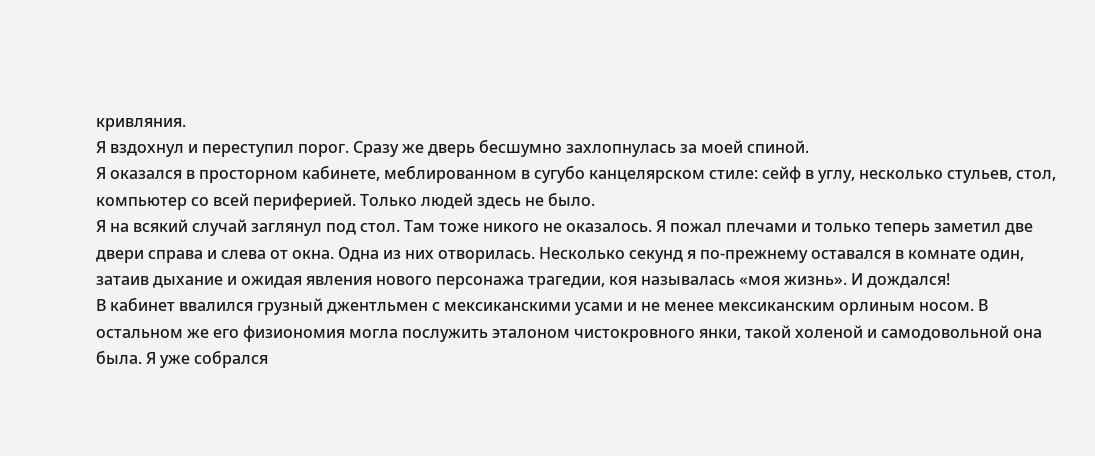кривляния.
Я вздохнул и переступил порог. Сразу же дверь бесшумно захлопнулась за моей спиной.
Я оказался в просторном кабинете, меблированном в сугубо канцелярском стиле: сейф в углу, несколько стульев, стол, компьютер со всей периферией. Только людей здесь не было.
Я на всякий случай заглянул под стол. Там тоже никого не оказалось. Я пожал плечами и только теперь заметил две двери справа и слева от окна. Одна из них отворилась. Несколько секунд я по-прежнему оставался в комнате один, затаив дыхание и ожидая явления нового персонажа трагедии, коя называлась «моя жизнь». И дождался!
В кабинет ввалился грузный джентльмен с мексиканскими усами и не менее мексиканским орлиным носом. В остальном же его физиономия могла послужить эталоном чистокровного янки, такой холеной и самодовольной она была. Я уже собрался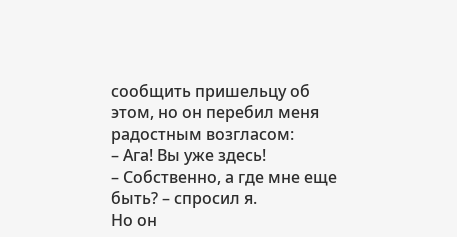сообщить пришельцу об этом, но он перебил меня радостным возгласом:
– Ага! Вы уже здесь!
– Собственно, а где мне еще быть? – спросил я.
Но он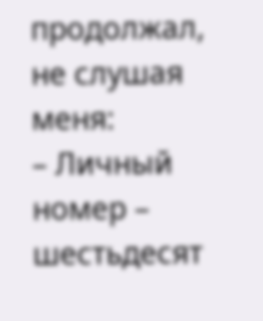продолжал, не слушая меня:
– Личный номер – шестьдесят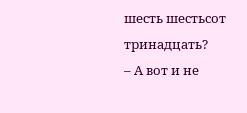шесть шестьсот тринадцать?
– А вот и не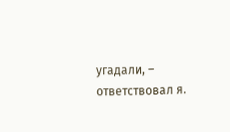угадали, – ответствовал я.